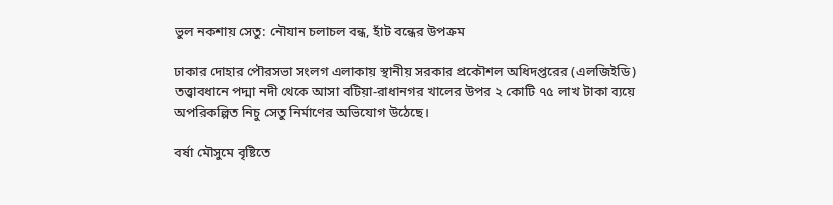ভুল নকশায় সেতু: নৌযান চলাচল বন্ধ, হাঁট বন্ধের উপক্রম

ঢাকার দোহার পৌরসভা সংলগ এলাকায় স্থানীয় সরকার প্রকৌশল অধিদপ্তরের (এলজিইডি) তত্ত্বাবধানে পদ্মা নদী থেকে আসা বটিয়া-রাধানগর খালের উপর ২ কোটি ৭৫ লাখ টাকা ব্যয়ে অপরিকল্পিত নিচু সেতু নির্মাণের অভিযোগ উঠেছে।

বর্ষা মৌসুমে বৃষ্টিতে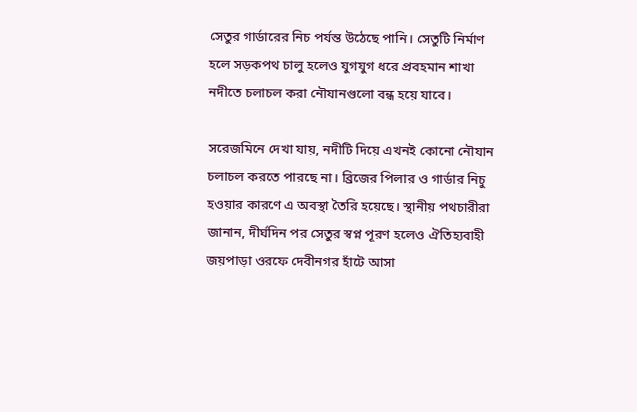সেতুর গার্ডারের নিচ পর্যন্ত উঠেছে পানি। সেতুটি নির্মাণ হলে সড়কপথ চালু হলেও যুগযুগ ধরে প্রবহমান শাখা নদীতে চলাচল করা নৌযানগুলো বন্ধ হয়ে যাবে।

সরেজমিনে দেখা যায়, নদীটি দিয়ে এখনই কোনো নৌযান চলাচল করতে পারছে না। ব্রিজের পিলার ও গার্ডার নিচু হওয়ার কারণে এ অবস্থা তৈরি হয়েছে। স্থানীয় পথচারীরা জানান, দীর্ঘদিন পর সেতুর স্বপ্ন পূরণ হলেও ঐতিহ্যবাহী জয়পাড়া ওরফে দেবীনগর হাঁটে আসা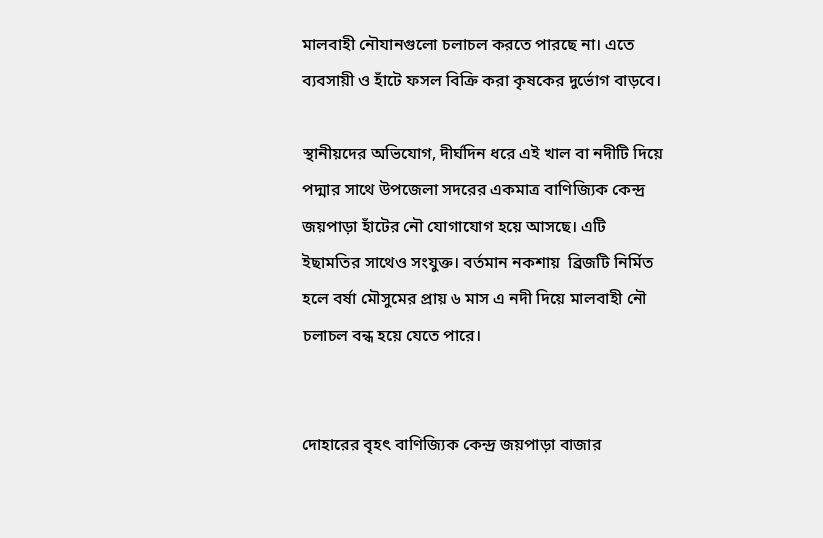মালবাহী নৌযানগুলো চলাচল করতে পারছে না। এতে ব্যবসায়ী ও হাঁটে ফসল বিক্রি করা কৃষকের দুর্ভোগ বাড়বে।

স্থানীয়দের অভিযোগ, দীর্ঘদিন ধরে এই খাল বা নদীটি দিয়ে পদ্মার সাথে উপজেলা সদরের একমাত্র বাণিজ্যিক কেন্দ্র জয়পাড়া হাঁটের নৌ যোগাযোগ হয়ে আসছে। এটি ইছামতির সাথেও সংযুক্ত। বর্তমান নকশায়  ব্রিজটি নির্মিত হলে বর্ষা মৌসুমের প্রায় ৬ মাস এ নদী দিয়ে মালবাহী নৌ চলাচল বন্ধ হয়ে যেতে পারে।


দোহারের বৃহৎ বাণিজ্যিক কেন্দ্র জয়পাড়া বাজার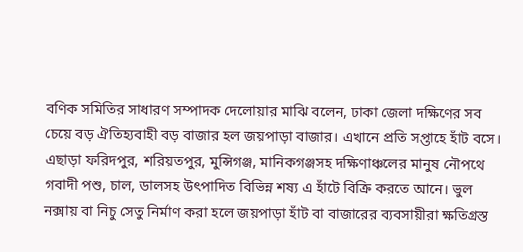বণিক সমিতির সাধারণ সম্পাদক দেলোয়ার মাঝি বলেন, ঢাকা জেলা দক্ষিণের সব চেয়ে বড় ঐতিহ্যবাহী বড় বাজার হল জয়পাড়া বাজার। এখানে প্রতি সপ্তাহে হাঁট বসে। এছাড়া ফরিদপুর, শরিয়তপুর, মুন্সিগঞ্জ, মানিকগঞ্জসহ দক্ষিণাঞ্চলের মানুষ নৌপথে গবাদী পশু, চাল, ডালসহ উৎপাদিত বিভিন্ন শষ্য এ হাঁটে বিক্রি করতে আনে। ভুল নক্সায় বা নিচু সেতু নির্মাণ করা হলে জয়পাড়া হাঁট বা বাজারের ব্যবসায়ীরা ক্ষতিগ্রস্ত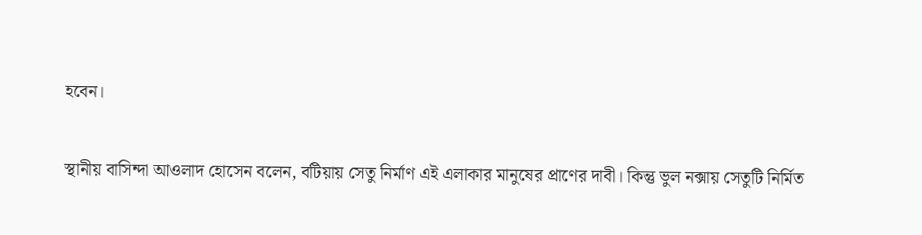হবেন।

স্থানীয় বাসিন্দা আওলাদ হোসেন বলেন, বটিয়ায় সেতু নির্মাণ এই এলাকার মানুষের প্রাণের দাবী। কিন্তু ভুল নক্সায় সেতুটি নির্মিত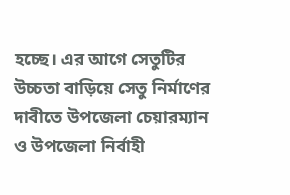হচ্ছে। এর আগে সেতুটির উচ্চতা বাড়িয়ে সেতু নির্মাণের দাবীতে উপজেলা চেয়ারম্যান ও উপজেলা নির্বাহী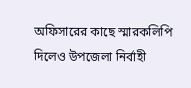অফিসারের কাছে স্মারকলিপি দিলেও উপজেলা নির্বাহী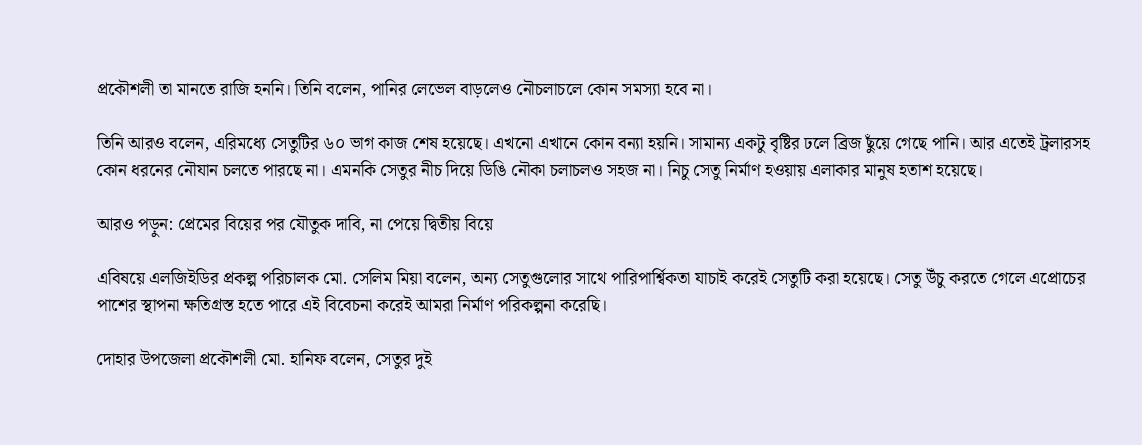প্রকৌশলী তা মানতে রাজি হননি। তিনি বলেন, পানির লেভেল বাড়লেও নৌচলাচলে কোন সমস্যা হবে না।

তিনি আরও বলেন, এরিমধ্যে সেতুটির ৬০ ভাগ কাজ শেষ হয়েছে। এখনো এখানে কোন বন্যা হয়নি। সামান্য একটু বৃষ্টির ঢলে ব্রিজ ছুঁয়ে গেছে পানি। আর এতেই ট্রলারসহ কোন ধরনের নৌযান চলতে পারছে না। এমনকি সেতুর নীচ দিয়ে ডিঙি নৌকা চলাচলও সহজ না। নিচু সেতু নির্মাণ হওয়ায় এলাকার মানুষ হতাশ হয়েছে।

আরও পড়ুন: প্রেমের বিয়ের পর যৌতুক দাবি, না পেয়ে দ্বিতীয় বিয়ে

এবিষয়ে এলজিইডির প্রকল্প পরিচালক মো. সেলিম মিয়া বলেন, অন্য সেতুগুলোর সাথে পারিপার্শ্বিকতা যাচাই করেই সেতুটি করা হয়েছে। সেতু উঁচু করতে গেলে এপ্রোচের পাশের স্থাপনা ক্ষতিগ্রস্ত হতে পারে এই বিবেচনা করেই আমরা নির্মাণ পরিকল্পনা করেছি।

দোহার উপজেলা প্রকৌশলী মো. হানিফ বলেন, সেতুর দুই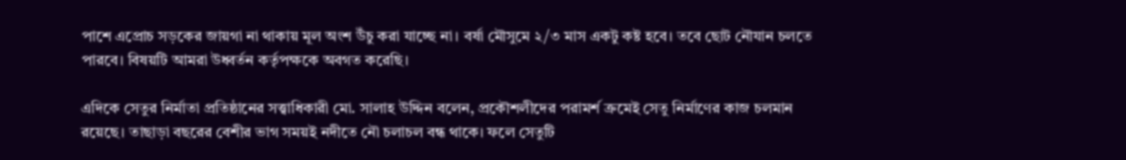পাশে এপ্রোচ সড়কের জায়গা না থাকায় মূল অংশ উঁচু করা যাচ্ছে না। বর্ষা মৌসুমে ২/৩ মাস একটু কষ্ট হবে। তবে ছোট নৌযান চলতে পারবে। বিষয়টি আমরা উধ্বর্তন কর্তৃপক্ষকে অবগত করেছি।

এদিকে সেতুর নির্মাতা প্রতিষ্ঠানের সত্ত্বাধিকারী মো. সালাহ উদ্দিন বলেন, প্রকৌশলীদের পরামর্শ ক্রমেই সেতু নির্মাণের কাজ চলমান রয়েছে। তাছাড়া বছরের বেশীর ভাগ সময়ই নদীতে নৌ চলাচল বন্ধ থাকে। ফলে সেতুটি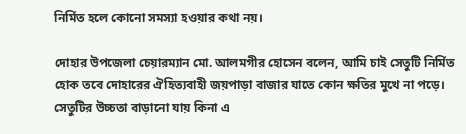নির্মিত হলে কোনো সমস্যা হওয়ার কথা নয়।

দোহার উপজেলা চেয়ারম্যান মো. আলমগীর হোসেন বলেন, আমি চাই সেতুটি নির্মিত হোক তবে দোহারের ঐহিত্যবাহী জয়পাড়া বাজার যাতে কোন ক্ষতির মুখে না পড়ে। সেতুটির উচ্চতা বাড়ানো যায় কিনা এ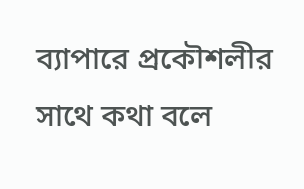ব্যাপারে প্রকৌশলীর সাথে কথা বলে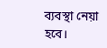ব্যবস্থা নেয়া হবে।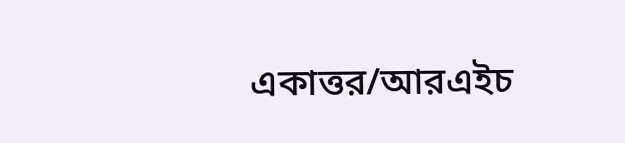একাত্তর/আরএইচ